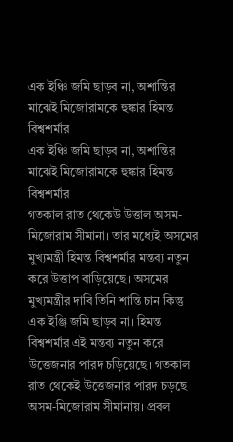এক ইঞ্চি জমি ছাড়ব না, অশান্তির মাঝেই মিজোরামকে হুঙ্কার হিমন্ত বিশ্বশর্মার
এক ইঞ্চি জমি ছাড়ব না, অশান্তির মাঝেই মিজোরামকে হুঙ্কার হিমন্ত বিশ্বশর্মার
গতকাল রাত থেকেউ উত্তাল অসম-মিজোরাম সীমানা। তার মধ্যেই অসমের মুখ্যমন্ত্রী হিমন্ত বিশ্বশর্মার মন্তব্য নতুন করে উত্তাপ বাড়িয়েছে। অসমের মুখ্যমন্ত্রীর দাবি তিনি শান্তি চান কিন্তু এক ইঞ্জি জমি ছাড়ব না। হিমন্ত বিশ্বশর্মার এই মন্তব্য নতুন করে উত্তেজনার পারদ চড়িয়েছে। গতকাল রাত থেকেই উত্তেজনার পারদ চড়ছে অসম-মিজোরাম সীমানায়। প্রবল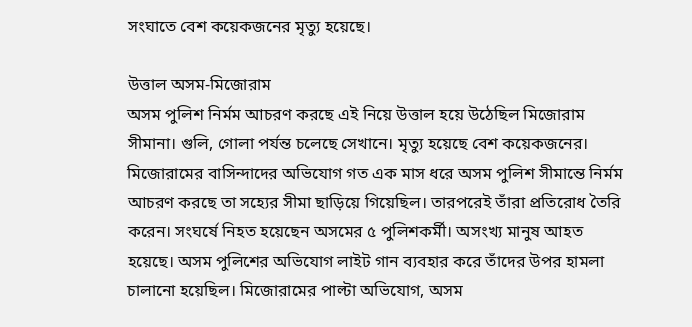সংঘাতে বেশ কয়েকজনের মৃত্যু হয়েছে।

উত্তাল অসম-মিজোরাম
অসম পুলিশ নির্মম আচরণ করছে এই নিয়ে উত্তাল হয়ে উঠেছিল মিজোরাম সীমানা। গুলি, গোলা পর্যন্ত চলেছে সেখানে। মৃত্যু হয়েছে বেশ কয়েকজনের। মিজোরামের বাসিন্দাদের অভিযোগ গত এক মাস ধরে অসম পুলিশ সীমান্তে নির্মম আচরণ করছে তা সহ্যের সীমা ছাড়িয়ে গিয়েছিল। তারপরেই তাঁরা প্রতিরোধ তৈরি করেন। সংঘর্ষে নিহত হয়েছেন অসমের ৫ পুলিশকর্মী। অসংখ্য মানুষ আহত হয়েছে। অসম পুলিশের অভিযোগ লাইট গান ব্যবহার করে তাঁদের উপর হামলা চালানো হয়েছিল। মিজোরামের পাল্টা অভিযোগ, অসম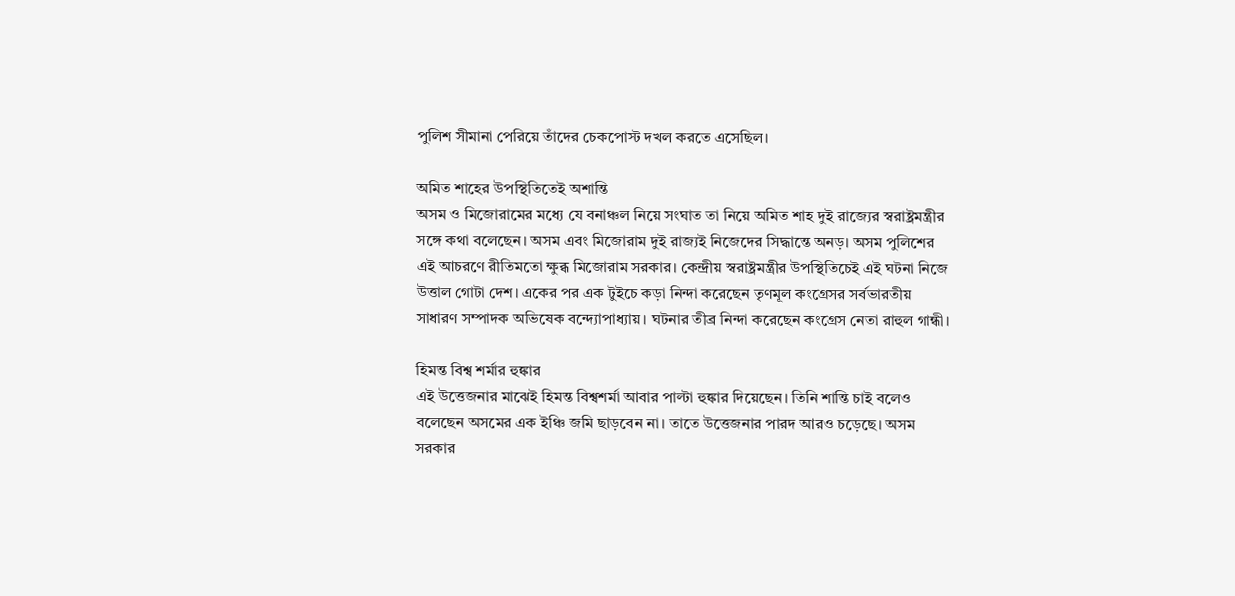পুলিশ সীমানা পেরিয়ে তাঁদের চেকপোস্ট দখল করতে এসেছিল।

অমিত শাহের উপস্থিতিতেই অশান্তি
অসম ও মিজোরামের মধ্যে যে বনাঞ্চল নিয়ে সংঘাত তা নিয়ে অমিত শাহ দুই রাজ্যের স্বরাষ্ট্রমন্ত্রীর সঙ্গে কথা বলেছেন। অসম এবং মিজোরাম দুই রাজ্যই নিজেদের সিদ্ধান্তে অনড়। অসম পুলিশের এই আচরণে রীতিমতো ক্ষুব্ধ মিজোরাম সরকার। কেন্দ্রীয় স্বরাষ্ট্রমন্ত্রীর উপস্থিতিচেই এই ঘটনা নিজে উত্তাল গোটা দেশ। একের পর এক টুইচে কড়া নিন্দা করেছেন তৃণমূল কংগ্রেসর সর্বভারতীয় সাধারণ সম্পাদক অভিষেক বন্দ্যোপাধ্যায়। ঘটনার তীব্র নিন্দা করেছেন কংগ্রেস নেতা রাহুল গান্ধী।

হিমন্ত বিশ্ব শর্মার হুঙ্কার
এই উত্তেজনার মাঝেই হিমন্ত বিশ্বশর্মা আবার পাল্টা হুঙ্কার দিয়েছেন। তিনি শান্তি চাই বলেও বলেছেন অসমের এক ইঞ্চি জমি ছাড়বেন না। তাতে উত্তেজনার পারদ আরও চড়েছে। অসম সরকার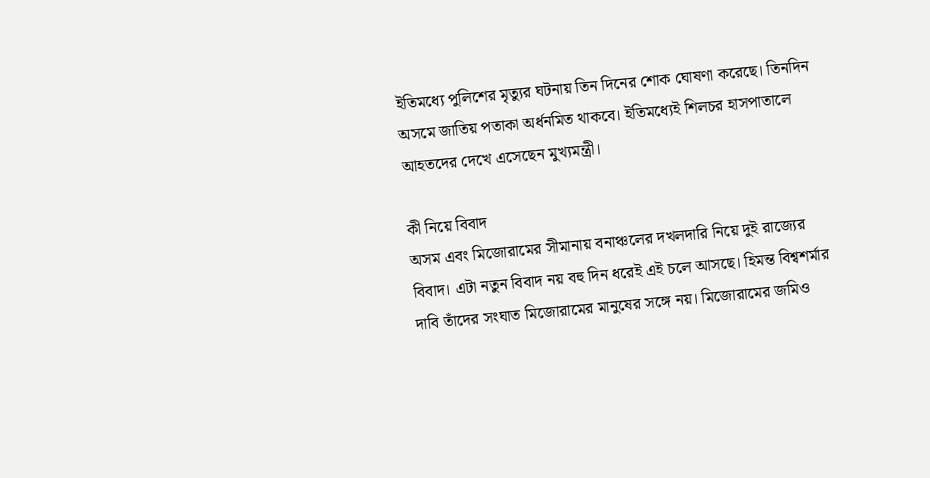ইতিমধ্যে পুলিশের মৃত্যুর ঘটনায় তিন দিনের শোক ঘোষণা করেছে। তিনদিন অসমে জাতিয় পতাকা অর্ধনমিত থাকবে। ইতিমধ্যেই শিলচর হাসপাতালে আহতদের দেখে এসেছেন মুখ্যমন্ত্রী।

কী নিয়ে বিবাদ
অসম এবং মিজোরামের সীমানায় বনাঞ্চলের দখলদারি নিয়ে দুই রাজ্যের বিবাদ। এটা নতুন বিবাদ নয় বহু দিন ধরেই এই চলে আসছে। হিমন্ত বিশ্বশর্মার দাবি তাঁদের সংঘাত মিজোরামের মানুষের সঙ্গে নয়। মিজোরামের জমিও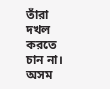তাঁরা দখল করতে চান না। অসম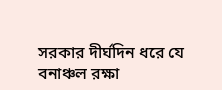সরকার দীর্ঘদিন ধরে যে বনাঞ্চল রক্ষা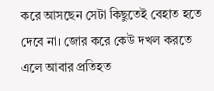করে আসছেন সেটা কিছুতেই বেহাত হতে দেবে না। জোর করে কেউ দখল করতে এলে আবার প্রতিহত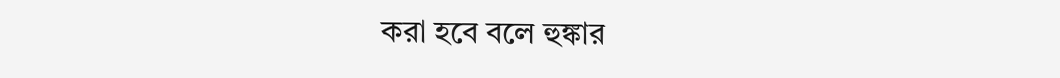করা হবে বলে হুঙ্কার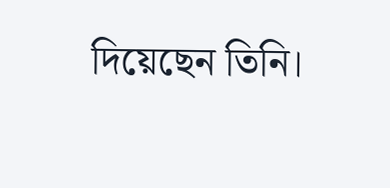দিয়েছেন তিনি।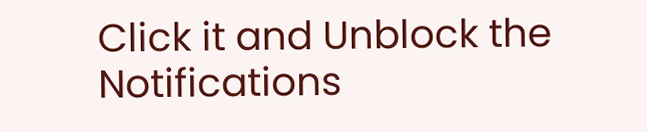Click it and Unblock the Notifications